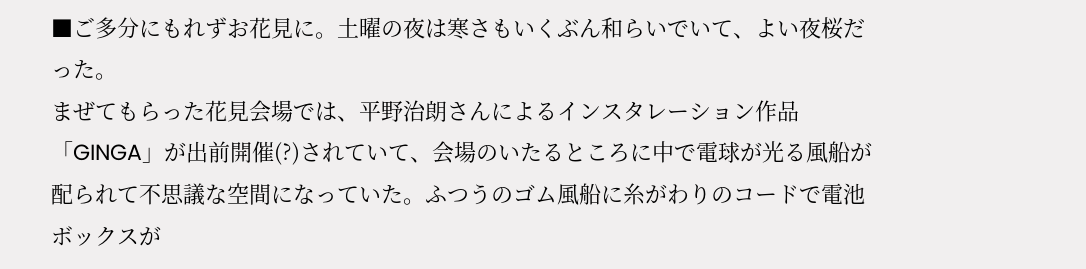■ご多分にもれずお花見に。土曜の夜は寒さもいくぶん和らいでいて、よい夜桜だった。
まぜてもらった花見会場では、平野治朗さんによるインスタレーション作品「GINGA」が出前開催(?)されていて、会場のいたるところに中で電球が光る風船が配られて不思議な空間になっていた。ふつうのゴム風船に糸がわりのコードで電池ボックスが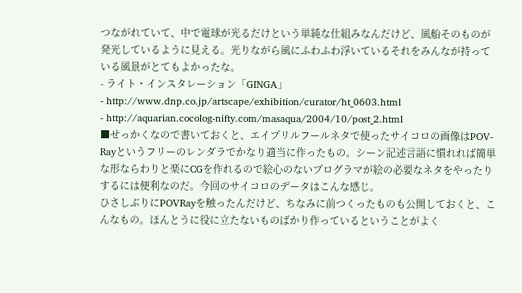つながれていて、中で電球が光るだけという単純な仕組みなんだけど、風船そのものが発光しているように見える。光りながら風にふわふわ浮いているそれをみんなが持っている風景がとてもよかったな。
- ライト・インスタレーション「GINGA」
- http://www.dnp.co.jp/artscape/exhibition/curator/ht_0603.html
- http://aquarian.cocolog-nifty.com/masaqua/2004/10/post_2.html
■せっかくなので書いておくと、エイプリルフールネタで使ったサイコロの画像はPOV-Rayというフリーのレンダラでかなり適当に作ったもの。シーン記述言語に慣れれば簡単な形ならわりと楽にCGを作れるので絵心のないプログラマが絵の必要なネタをやったりするには便利なのだ。今回のサイコロのデータはこんな感じ。
ひさしぶりにPOVRayを触ったんだけど、ちなみに前つくったものも公開しておくと、こんなもの。ほんとうに役に立たないものばかり作っているということがよく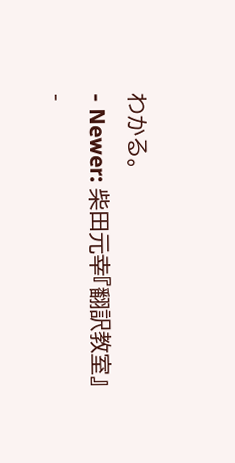わかる。
- Newer: 柴田元幸『翻訳教室』
-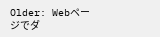Older: Webページでダ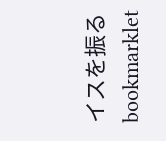イスを振るbookmarklet